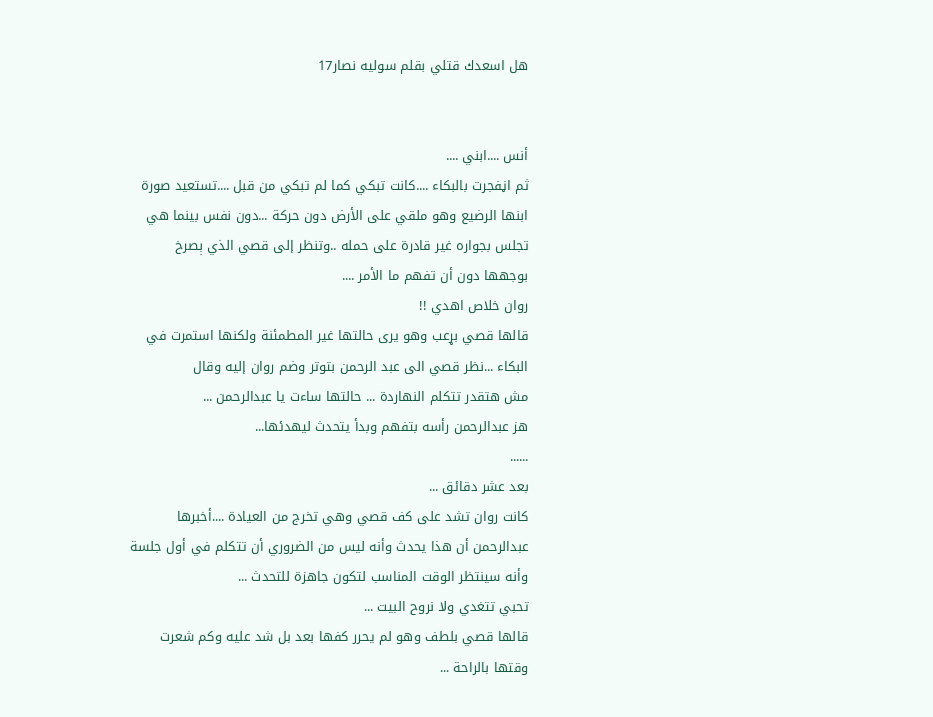هل اسعدك قتلي بقلم سوليه نصار17


أنس ....ابني ....
ثم اڼفجرت بالبكاء ....كانت تبكي كما لم تبكي من قبل ....تستعيد صورة ابنها الرضيع وهو ملقي على الأرض دون حركة ...دون نفس بينما هي تجلس بجواره غير قادرة على حمله ..وتنظر إلى قصي الذي ېصرخ بوجهها دون أن تفهم ما الأمر ....
روان خلاص اهدي !!
قالها قصي بړعب وهو يرى حالتها غير المطمئنة ولكنها استمرت في البكاء ...نظر قصي الى عبد الرحمن بتوتر وضم روان إليه وقال
مش هتقدر تتكلم النهاردة ... حالتها ساءت يا عبدالرحمن ...
هز عبدالرحمن رأسه بتفهم وبدأ يتحدث ليهدئها...
......
بعد عشر دقائق ...
كانت روان تشد على كف قصي وهي تخرج من العيادة ....أخبرها عبدالرحمن أن هذا يحدث وأنه ليس من الضروري أن تتكلم في أول جلسة وأنه سينتظر الوقت المناسب لتكون جاهزة للتحدث ...
تحبي تتغدي ولا نروح البيت ...
قالها قصي بلطف وهو لم يحرر كفها بعد بل شد عليه وكم شعرت وقتها بالراحة ...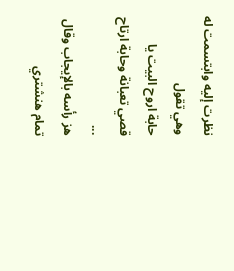نظرت إليه وابتسمت له وهي تقول
حابة اروح البيت يا قصي تعبانة وحابة ارتاح ...
هز رأسه بالإيجاب وقال
تمام هنشتري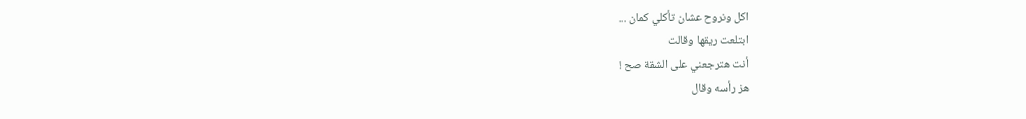اكل ونروح عشان تأكلي كمان ...
ابتلعت ريقها وقالت
أنت هترجعني على الشقة صح !
هز رأسه وقال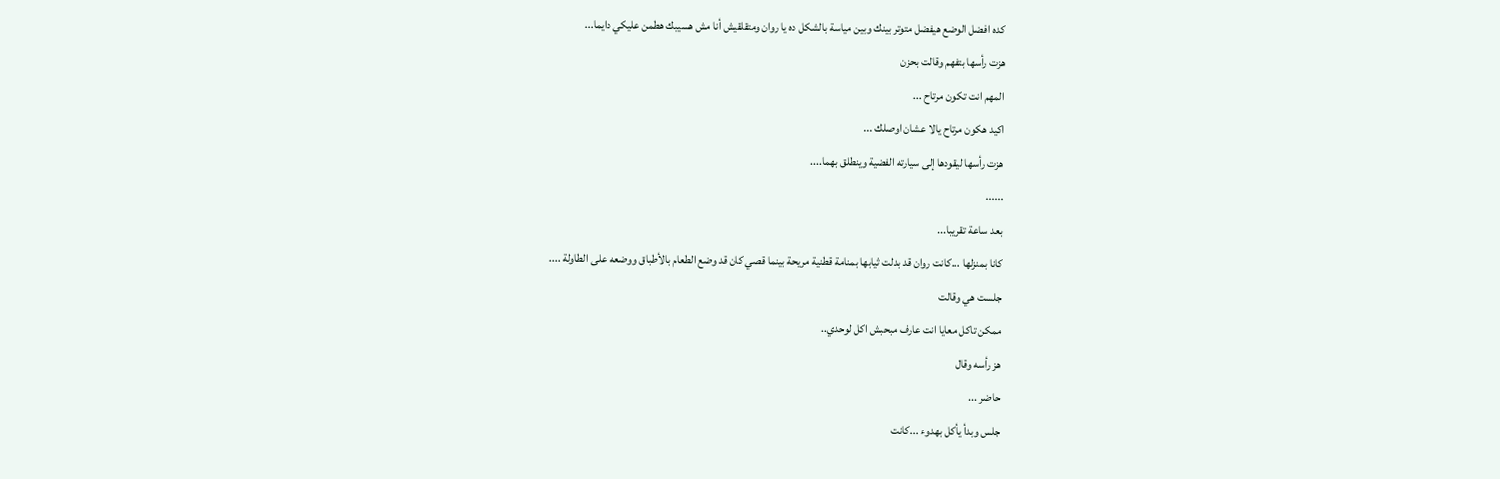كده افضل الوضع هيفضل متوتر بينك وبين مياسة بالشكل ده يا روان ومتقلقيش أنا مش هسيبك هطمن عليكي دايما...
هزت رأسها بتفهم وقالت بحزن
المهم انت تكون مرتاح ...
اكيد هكون مرتاح يالا عشان اوصلك ...
هزت رأسها ليقودها إلى سيارته الفضية وينطلق بهما....
......
بعد ساعة تقريبا...
كانا بمنزلها ...كانت روان قد بدلت ثيابها بمنامة قطنية مريحة بينما قصي كان قد وضع الطعام بالأطباق ووضعه على الطاولة ....
جلست هي وقالت
ممكن تاكل معايا انت عارف مبحبش اكل لوحدي..
هز رأسه وقال
حاضر ...
جلس وبدأ يأكل بهدوء ...كانت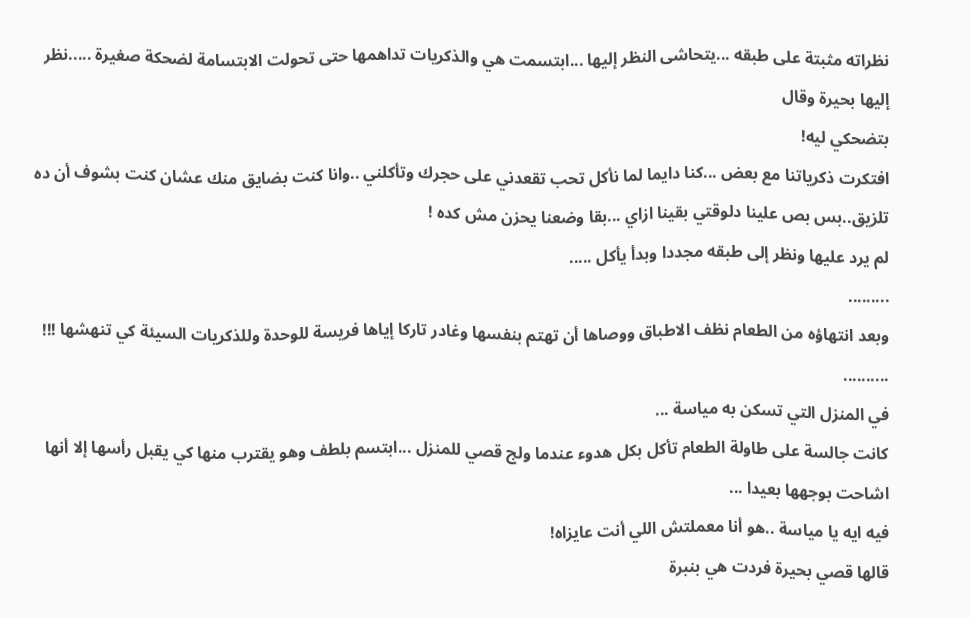نظراته مثبتة على طبقه ...يتحاشى النظر إليها ...ابتسمت هي والذكريات تداهمها حتى تحولت الابتسامة لضحكة صغيرة .....نظر إليها بحيرة وقال
بتضحكي ليه!
افتكرت ذكرياتنا مع بعض ...كنا دايما لما نأكل تحب تقعدني على حجرك وتأكلني ..وانا كنت بضايق منك عشان كنت بشوف أن ده تلزيق..بس بص علينا دلوقتي بقينا ازاي ...بقا وضعنا يحزن مش كده !
لم يرد عليها ونظر إلى طبقه مجددا وبدأ يأكل .....
.........
وبعد انتهاؤه من الطعام نظف الاطباق ووصاها أن تهتم بنفسها وغادر تاركا إياها فريسة للوحدة وللذكريات السيئة كي تنهشها !!!
..........
في المنزل التي تسكن به مياسة ...
كانت جالسة على طاولة الطعام تأكل بكل هدوء عندما ولج قصي للمنزل ...ابتسم بلطف وهو يقترب منها كي يقبل رأسها إلا أنها اشاحت بوجهها بعيدا ...
فيه ايه يا مياسة ..هو أنا معملتش اللي أنت عايزاه!
قالها قصي بحيرة فردت هي بنبرة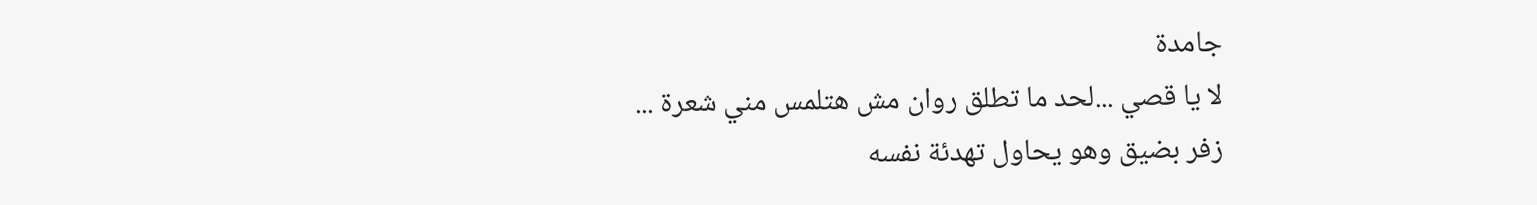جامدة
لا يا قصي ...لحد ما تطلق روان مش هتلمس مني شعرة ...
زفر بضيق وهو يحاول تهدئة نفسه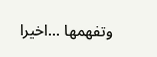وتفهمها ...اخيرا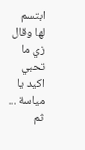ابتسم
لها وقال
زي ما تحبي اكيد يا مياسة ...
ثم